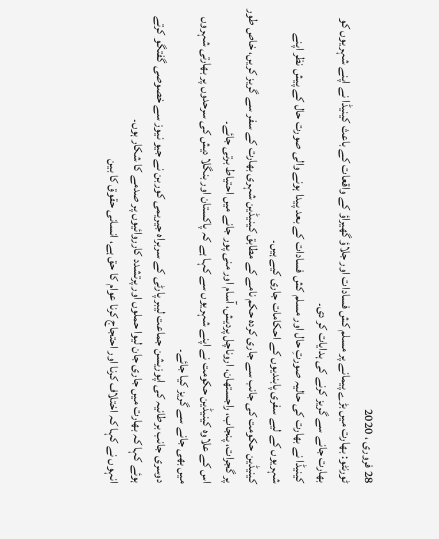28 فروری ، 2020
ٹورنٹو: بھارت میں بڑے پیمانے پر مسلم کش فسادات اور جلاؤ گھیراؤ کے واقعات کے باعث کینیڈا نے اپنے شہریوں کو بھارت جانے سے گریز کرنے کی ہدایات کر دی۔
کینیڈا نے بھارت کی حالیہ صورتِ حال اور مسلم کش فسادات کے بعد پیدا ہونے والی صورت حال کے پیش نظر اپنے شہریوں کے لیے سفری پابندیوں کے احکامات جاری کیے ہیں۔
کینیڈین حکومت کی جانب سے جاری کردہ حکم نامے کے مطابق کینیڈین شہری بھارت کے سفر سے گریز کریں، خاص طور پر گجرات، پنجاب، راجستھان، اروناچل پردیش، آسام اور منی پور جانے میں احتیاط برتی جائے۔
اس کے علاوہ کینیڈین حکومت نے اپنے شہریوں سے کہا ہے کہ پاکستان اور بنگلا دیش کی سرحدوں پر بھارتی شہروں میں بھی جانے سے گریز کیا جائے۔
دوسری جانب برطانیہ کی اپوزیشن جماعت لیبر پارٹی کے سربراہ جیریمی کوربن نے جیو نیوز سے خصوصی گفتگو کرتے ہوئے کہا کہ بھارت میں جاری جان لیوا حملوں اور پرتشدد کارروائیوں پر صدمے کا شکار ہوں۔
انہوں نے کہا کہ اختلاف کرنا اور احتجاج کرنا عوام کا حق ہے، انسانی حقوق کا بین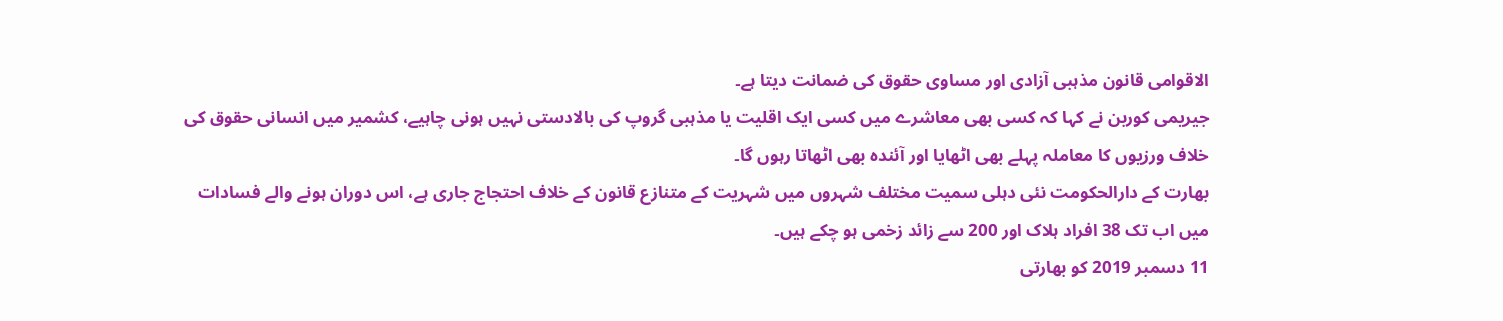الاقوامی قانون مذہبی آزادی اور مساوی حقوق کی ضمانت دیتا ہے۔
جیریمی کوربن نے کہا کہ کسی بھی معاشرے میں کسی ایک اقلیت یا مذہبی گروپ کی بالادستی نہیں ہونی چاہیے، کشمیر میں انسانی حقوق کی خلاف ورزیوں کا معاملہ پہلے بھی اٹھایا اور آئندہ بھی اٹھاتا رہوں گا۔
بھارت کے دارالحکومت نئی دہلی سمیت مختلف شہروں میں شہریت کے متنازع قانون کے خلاف احتجاج جاری ہے، اس دوران ہونے والے فسادات میں اب تک 38 افراد ہلاک اور 200 سے زائد زخمی ہو چکے ہیں۔
11 دسمبر 2019 کو بھارتی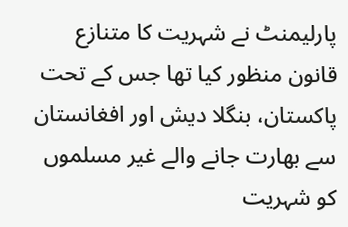پارلیمنٹ نے شہریت کا متنازع قانون منظور کیا تھا جس کے تحت پاکستان، بنگلا دیش اور افغانستان سے بھارت جانے والے غیر مسلموں کو شہریت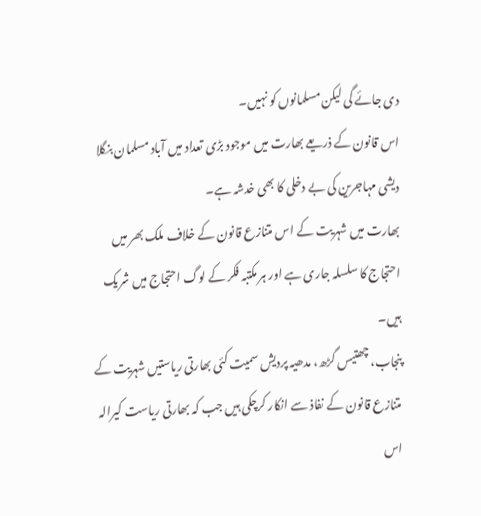دی جائے گی لیکن مسلمانوں کو نہیں۔
اس قانون کے ذریعے بھارت میں موجود بڑی تعداد میں آباد مسلمان بنگلا دیشی مہاجرین کی بے دخلی کا بھی خدشہ ہے۔
بھارت میں شہریت کے اس متنازع قانون کے خلاف ملک بھر میں احتجاج کا سلسلہ جاری ہے اور ہر مکتبہ فکر کے لوگ احتجاج میں شریک ہیں۔
پنجاب، چھتیس گڑھ، مدھیہ پردیش سمیت کئی بھارتی ریاستیں شہریت کے متنازع قانون کے نفاذ سے انکار کرچکی ہیں جب کہ بھارتی ریاست کیرالہ اس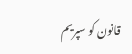قانون کو سپریم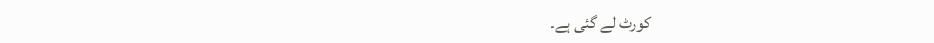کورٹ لے گئی ہے۔